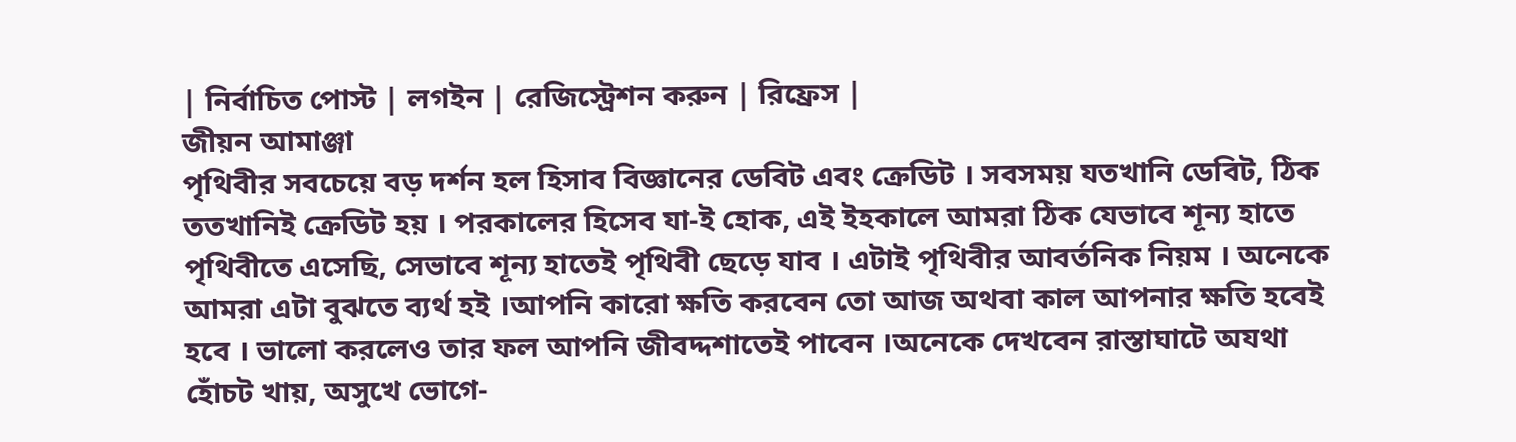| নির্বাচিত পোস্ট | লগইন | রেজিস্ট্রেশন করুন | রিফ্রেস |
জীয়ন আমাঞ্জা
পৃথিবীর সবচেয়ে বড় দর্শন হল হিসাব বিজ্ঞানের ডেবিট এবং ক্রেডিট । সবসময় যতখানি ডেবিট, ঠিক ততখানিই ক্রেডিট হয় । পরকালের হিসেব যা-ই হোক, এই ইহকালে আমরা ঠিক যেভাবে শূন্য হাতে পৃথিবীতে এসেছি, সেভাবে শূন্য হাতেই পৃথিবী ছেড়ে যাব । এটাই পৃথিবীর আবর্তনিক নিয়ম । অনেকে আমরা এটা বুঝতে ব্যর্থ হই ।আপনি কারো ক্ষতি করবেন তো আজ অথবা কাল আপনার ক্ষতি হবেই হবে । ভালো করলেও তার ফল আপনি জীবদ্দশাতেই পাবেন ।অনেকে দেখবেন রাস্তাঘাটে অযথা হোঁচট খায়, অসুখে ভোগে-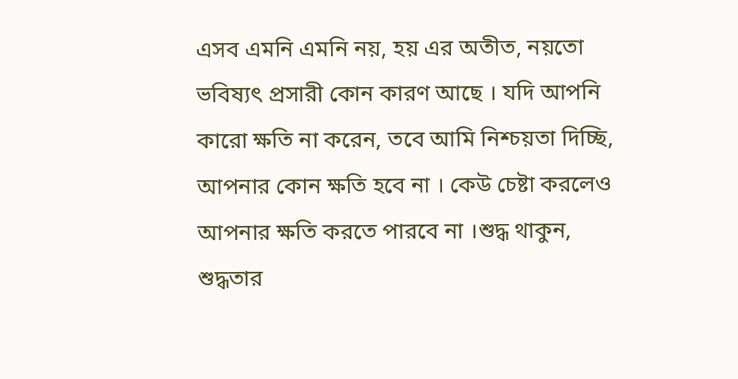এসব এমনি এমনি নয়, হয় এর অতীত, নয়তো ভবিষ্যৎ প্রসারী কোন কারণ আছে । যদি আপনি কারো ক্ষতি না করেন, তবে আমি নিশ্চয়তা দিচ্ছি, আপনার কোন ক্ষতি হবে না । কেউ চেষ্টা করলেও আপনার ক্ষতি করতে পারবে না ।শুদ্ধ থাকুন, শুদ্ধতার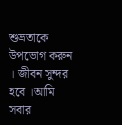শুভ্রতাকে উপভোগ করুন । জীবন সুন্দর হবে ।আমি সবার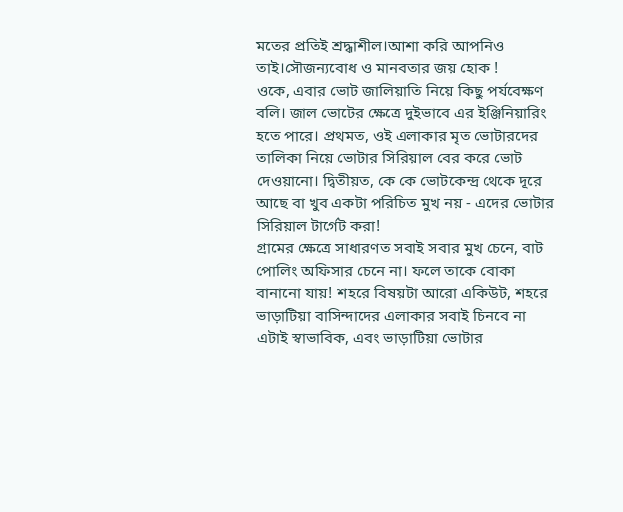মতের প্রতিই শ্রদ্ধাশীল।আশা করি আপনিও তাই।সৌজন্যবোধ ও মানবতার জয় হোক !
ওকে, এবার ভোট জালিয়াতি নিয়ে কিছু পর্যবেক্ষণ বলি। জাল ভোটের ক্ষেত্রে দুইভাবে এর ইঞ্জিনিয়ারিং হতে পারে। প্রথমত, ওই এলাকার মৃত ভোটারদের তালিকা নিয়ে ভোটার সিরিয়াল বের করে ভোট দেওয়ানো। দ্বিতীয়ত, কে কে ভোটকেন্দ্র থেকে দূরে আছে বা খুব একটা পরিচিত মুখ নয় - এদের ভোটার সিরিয়াল টার্গেট করা!
গ্রামের ক্ষেত্রে সাধারণত সবাই সবার মুখ চেনে, বাট পোলিং অফিসার চেনে না। ফলে তাকে বোকা বানানো যায়! শহরে বিষয়টা আরো একিউট, শহরে ভাড়াটিয়া বাসিন্দাদের এলাকার সবাই চিনবে না এটাই স্বাভাবিক, এবং ভাড়াটিয়া ভোটার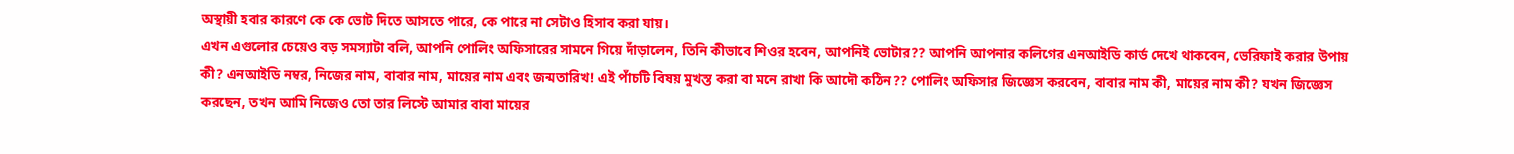অস্থায়ী হবার কারণে কে কে ভোট দিতে আসতে পারে, কে পারে না সেটাও হিসাব করা যায়।
এখন এগুলোর চেয়েও বড় সমস্যাটা বলি, আপনি পোলিং অফিসারের সামনে গিয়ে দাঁড়ালেন, তিনি কীভাবে শিওর হবেন, আপনিই ভোটার?? আপনি আপনার কলিগের এনআইডি কার্ড দেখে থাকবেন, ভেরিফাই করার উপায় কী? এনআইডি নম্বর, নিজের নাম, বাবার নাম, মায়ের নাম এবং জন্মতারিখ! এই পাঁচটি বিষয় মুখস্ত করা বা মনে রাখা কি আদৌ কঠিন?? পোলিং অফিসার জিজ্ঞেস করবেন, বাবার নাম কী, মায়ের নাম কী? যখন জিজ্ঞেস করছেন, তখন আমি নিজেও তো তার লিস্টে আমার বাবা মায়ের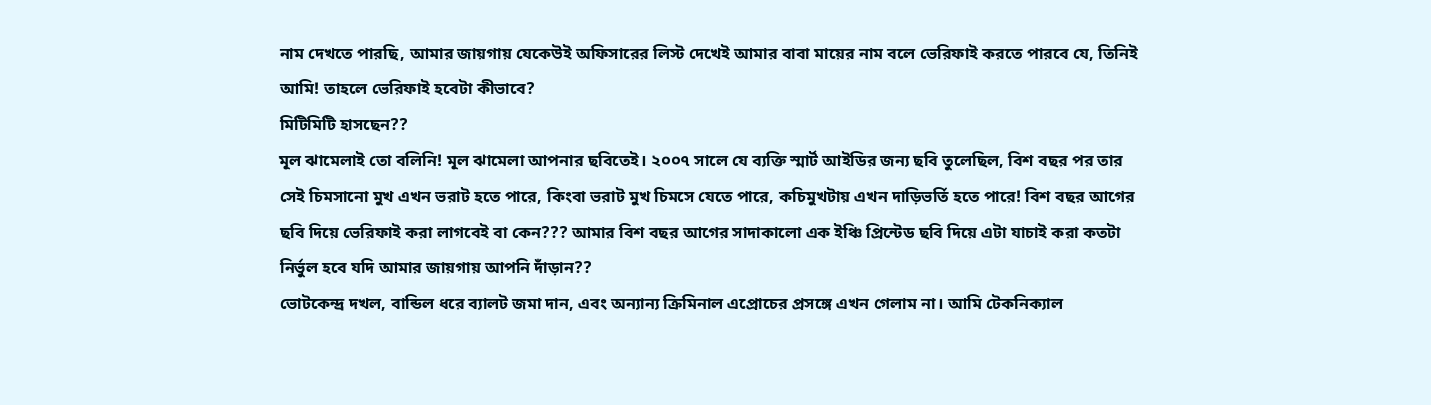নাম দেখতে পারছি, আমার জায়গায় যেকেউই অফিসারের লিস্ট দেখেই আমার বাবা মায়ের নাম বলে ভেরিফাই করতে পারবে যে, তিনিই আমি! তাহলে ভেরিফাই হবেটা কীভাবে?
মিটিমিটি হাসছেন??
মূল ঝামেলাই তো বলিনি! মূল ঝামেলা আপনার ছবিতেই। ২০০৭ সালে যে ব্যক্তি স্মার্ট আইডির জন্য ছবি তুলেছিল, বিশ বছর পর তার সেই চিমসানো মুখ এখন ভরাট হতে পারে, কিংবা ভরাট মুখ চিমসে যেতে পারে, কচিমুখটায় এখন দাড়িভর্তি হতে পারে! বিশ বছর আগের ছবি দিয়ে ভেরিফাই করা লাগবেই বা কেন??? আমার বিশ বছর আগের সাদাকালো এক ইঞ্চি প্রিন্টেড ছবি দিয়ে এটা যাচাই করা কতটা নির্ভুল হবে যদি আমার জায়গায় আপনি দাঁড়ান??
ভোটকেন্দ্র দখল, বান্ডিল ধরে ব্যালট জমা দান, এবং অন্যান্য ক্রিমিনাল এপ্রোচের প্রসঙ্গে এখন গেলাম না। আমি টেকনিক্যাল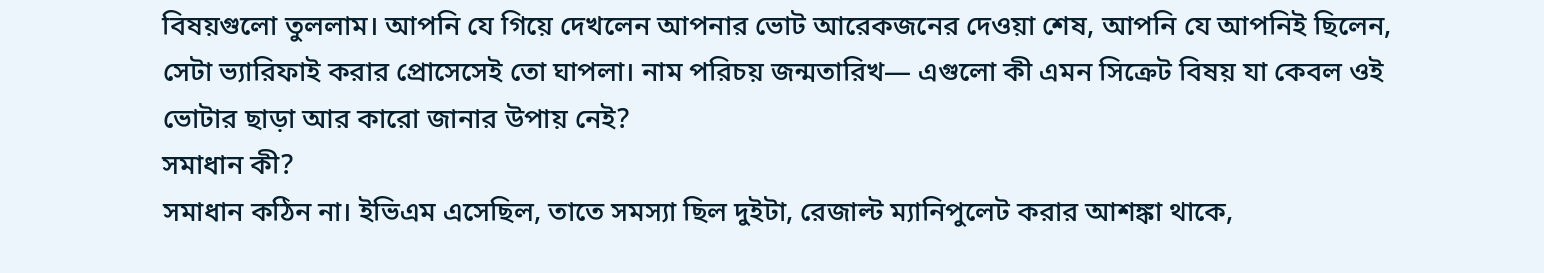বিষয়গুলো তুললাম। আপনি যে গিয়ে দেখলেন আপনার ভোট আরেকজনের দেওয়া শেষ, আপনি যে আপনিই ছিলেন, সেটা ভ্যারিফাই করার প্রোসেসেই তো ঘাপলা। নাম পরিচয় জন্মতারিখ— এগুলো কী এমন সিক্রেট বিষয় যা কেবল ওই ভোটার ছাড়া আর কারো জানার উপায় নেই?
সমাধান কী?
সমাধান কঠিন না। ইভিএম এসেছিল, তাতে সমস্যা ছিল দুইটা, রেজাল্ট ম্যানিপুলেট করার আশঙ্কা থাকে,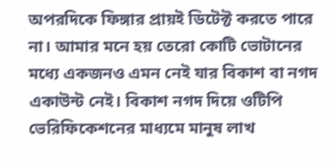অপরদিকে ফিঙ্গার প্রায়ই ডিটেক্ট করতে পারে না। আমার মনে হয় তেরো কোটি ভোটানের মধ্যে একজনও এমন নেই যার বিকাশ বা নগদ একাউন্ট নেই। বিকাশ নগদ দিয়ে ওটিপি ভেরিফিকেশনের মাধ্যমে মানুষ লাখ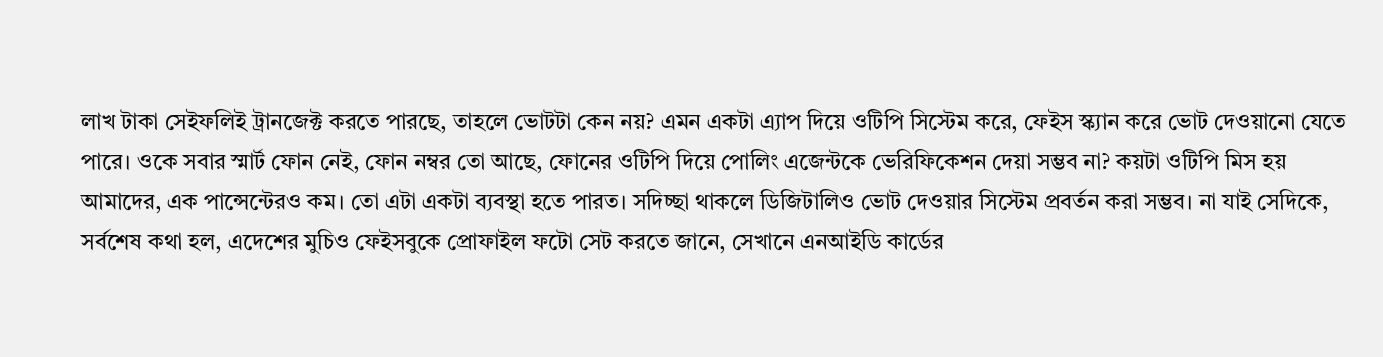লাখ টাকা সেইফলিই ট্রানজেক্ট করতে পারছে, তাহলে ভোটটা কেন নয়? এমন একটা এ্যাপ দিয়ে ওটিপি সিস্টেম করে, ফেইস স্ক্যান করে ভোট দেওয়ানো যেতে পারে। ওকে সবার স্মার্ট ফোন নেই, ফোন নম্বর তো আছে, ফোনের ওটিপি দিয়ে পোলিং এজেন্টকে ভেরিফিকেশন দেয়া সম্ভব না? কয়টা ওটিপি মিস হয় আমাদের, এক পান্সেন্টেরও কম। তো এটা একটা ব্যবস্থা হতে পারত। সদিচ্ছা থাকলে ডিজিটালিও ভোট দেওয়ার সিস্টেম প্রবর্তন করা সম্ভব। না যাই সেদিকে, সর্বশেষ কথা হল, এদেশের মুচিও ফেইসবুকে প্রোফাইল ফটো সেট করতে জানে, সেখানে এনআইডি কার্ডের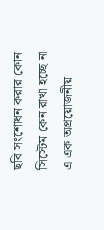ছবি সংশোধন করার কোন সিস্টেম কেন রাখা হচ্ছে না এ এক অপ্রয়োজনীয়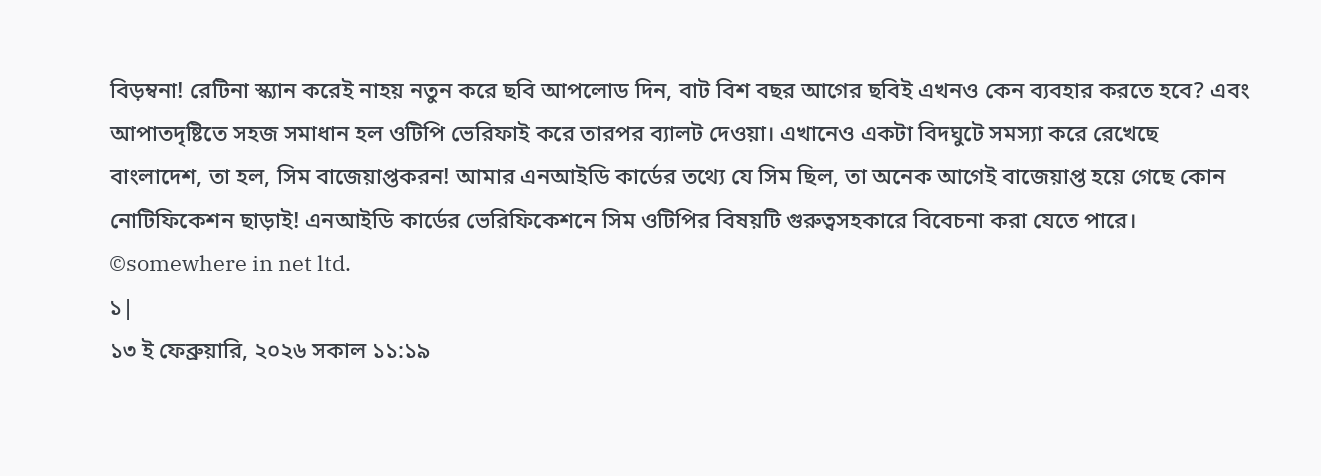বিড়ম্বনা! রেটিনা স্ক্যান করেই নাহয় নতুন করে ছবি আপলোড দিন, বাট বিশ বছর আগের ছবিই এখনও কেন ব্যবহার করতে হবে? এবং আপাতদৃষ্টিতে সহজ সমাধান হল ওটিপি ভেরিফাই করে তারপর ব্যালট দেওয়া। এখানেও একটা বিদঘুটে সমস্যা করে রেখেছে বাংলাদেশ, তা হল, সিম বাজেয়াপ্তকরন! আমার এনআইডি কার্ডের তথ্যে যে সিম ছিল, তা অনেক আগেই বাজেয়াপ্ত হয়ে গেছে কোন নোটিফিকেশন ছাড়াই! এনআইডি কার্ডের ভেরিফিকেশনে সিম ওটিপির বিষয়টি গুরুত্বসহকারে বিবেচনা করা যেতে পারে।
©somewhere in net ltd.
১|
১৩ ই ফেব্রুয়ারি, ২০২৬ সকাল ১১:১৯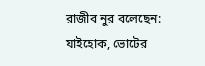রাজীব নুর বলেছেন: যাইহোক, ভোটের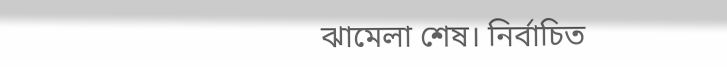ঝামেলা শেষ। নির্বাচিত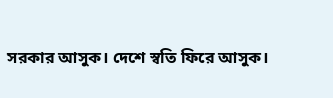সরকার আসুক। দেশে স্বতি ফিরে আসুক।